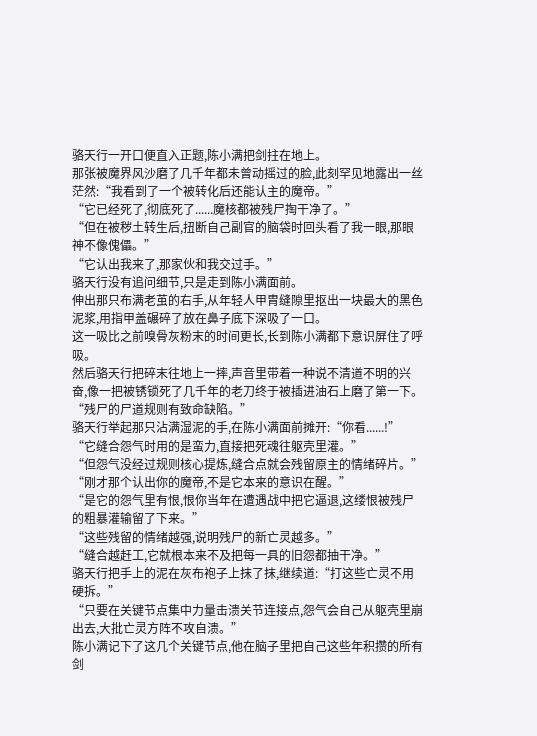骆天行一开口便直入正题,陈小满把剑拄在地上。
那张被魔界风沙磨了几千年都未曾动摇过的脸,此刻罕见地露出一丝茫然:“我看到了一个被转化后还能认主的魔帝。”
“它已经死了,彻底死了......魔核都被残尸掏干净了。”
“但在被秽土转生后,扭断自己副官的脑袋时回头看了我一眼,那眼神不像傀儡。”
“它认出我来了,那家伙和我交过手。”
骆天行没有追问细节,只是走到陈小满面前。
伸出那只布满老茧的右手,从年轻人甲胄缝隙里抠出一块最大的黑色泥浆,用指甲盖碾碎了放在鼻子底下深吸了一口。
这一吸比之前嗅骨灰粉末的时间更长,长到陈小满都下意识屏住了呼吸。
然后骆天行把碎末往地上一摔,声音里带着一种说不清道不明的兴奋,像一把被锈锁死了几千年的老刀终于被插进油石上磨了第一下。
“残尸的尸道规则有致命缺陷。”
骆天行举起那只沾满湿泥的手,在陈小满面前摊开:“你看......!”
“它缝合怨气时用的是蛮力,直接把死魂往躯壳里灌。”
“但怨气没经过规则核心提炼,缝合点就会残留原主的情绪碎片。”
“刚才那个认出你的魔帝,不是它本来的意识在醒。”
“是它的怨气里有恨,恨你当年在遭遇战中把它逼退,这缕恨被残尸的粗暴灌输留了下来。”
“这些残留的情绪越强,说明残尸的新亡灵越多。”
“缝合越赶工,它就根本来不及把每一具的旧怨都抽干净。”
骆天行把手上的泥在灰布袍子上抹了抹,继续道:“打这些亡灵不用硬拆。”
“只要在关键节点集中力量击溃关节连接点,怨气会自己从躯壳里崩出去,大批亡灵方阵不攻自溃。”
陈小满记下了这几个关键节点,他在脑子里把自己这些年积攒的所有剑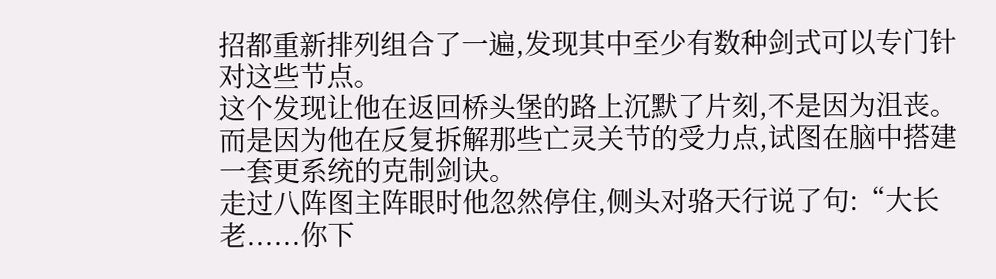招都重新排列组合了一遍,发现其中至少有数种剑式可以专门针对这些节点。
这个发现让他在返回桥头堡的路上沉默了片刻,不是因为沮丧。
而是因为他在反复拆解那些亡灵关节的受力点,试图在脑中搭建一套更系统的克制剑诀。
走过八阵图主阵眼时他忽然停住,侧头对骆天行说了句:“大长老......你下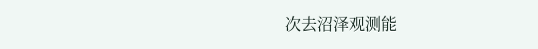次去沼泽观测能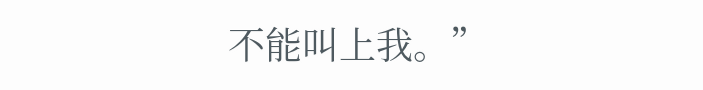不能叫上我。”